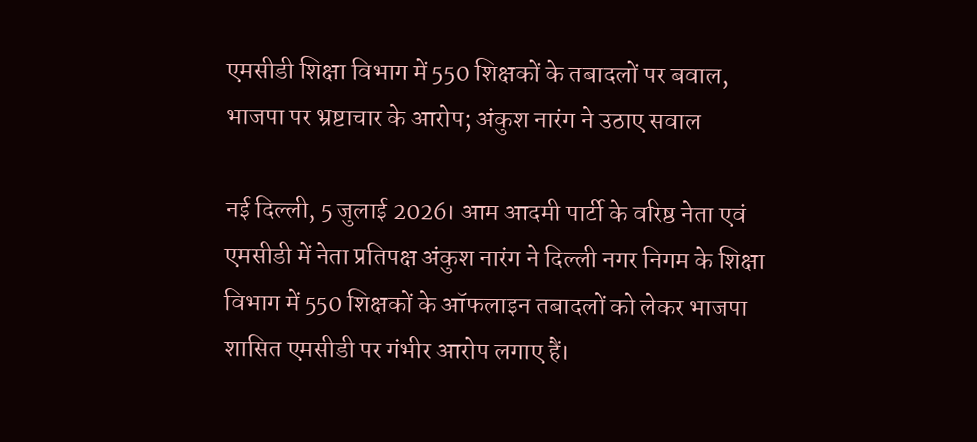एमसीडी शिक्षा विभाग में 550 शिक्षकों के तबादलों पर बवाल, भाजपा पर भ्रष्टाचार के आरोप; अंकुश नारंग ने उठाए सवाल

नई दिल्ली, 5 जुलाई 2026। आम आदमी पार्टी के वरिष्ठ नेता एवं एमसीडी में नेता प्रतिपक्ष अंकुश नारंग ने दिल्ली नगर निगम के शिक्षा विभाग में 550 शिक्षकों के ऑफलाइन तबादलों को लेकर भाजपा शासित एमसीडी पर गंभीर आरोप लगाए हैं।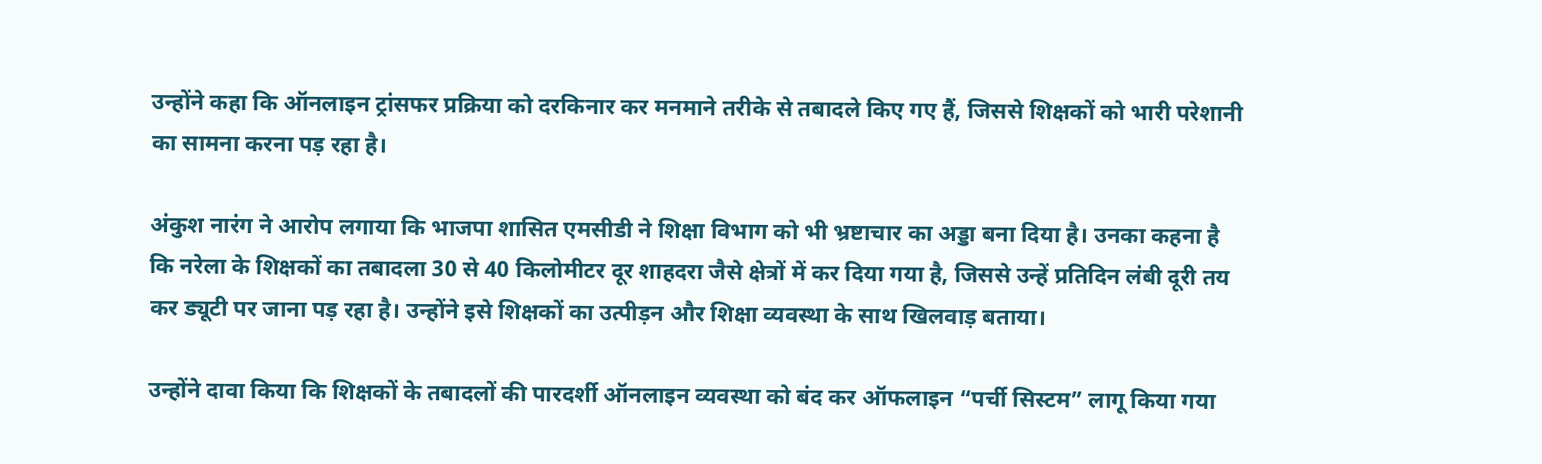उन्होंने कहा कि ऑनलाइन ट्रांसफर प्रक्रिया को दरकिनार कर मनमाने तरीके से तबादले किए गए हैं, जिससे शिक्षकों को भारी परेशानी का सामना करना पड़ रहा है।

अंकुश नारंग ने आरोप लगाया कि भाजपा शासित एमसीडी ने शिक्षा विभाग को भी भ्रष्टाचार का अड्डा बना दिया है। उनका कहना है कि नरेला के शिक्षकों का तबादला 30 से 40 किलोमीटर दूर शाहदरा जैसे क्षेत्रों में कर दिया गया है, जिससे उन्हें प्रतिदिन लंबी दूरी तय कर ड्यूटी पर जाना पड़ रहा है। उन्होंने इसे शिक्षकों का उत्पीड़न और शिक्षा व्यवस्था के साथ खिलवाड़ बताया।

उन्होंने दावा किया कि शिक्षकों के तबादलों की पारदर्शी ऑनलाइन व्यवस्था को बंद कर ऑफलाइन “पर्ची सिस्टम” लागू किया गया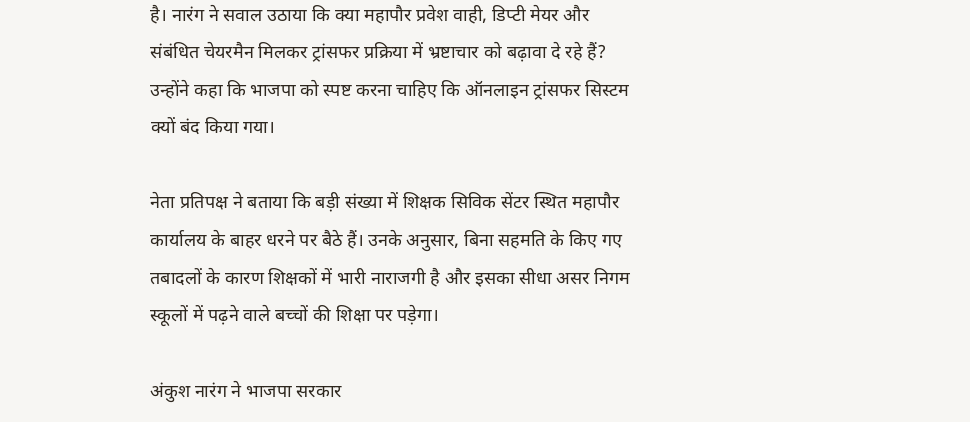है। नारंग ने सवाल उठाया कि क्या महापौर प्रवेश वाही, डिप्टी मेयर और संबंधित चेयरमैन मिलकर ट्रांसफर प्रक्रिया में भ्रष्टाचार को बढ़ावा दे रहे हैं? उन्होंने कहा कि भाजपा को स्पष्ट करना चाहिए कि ऑनलाइन ट्रांसफर सिस्टम क्यों बंद किया गया।

नेता प्रतिपक्ष ने बताया कि बड़ी संख्या में शिक्षक सिविक सेंटर स्थित महापौर कार्यालय के बाहर धरने पर बैठे हैं। उनके अनुसार, बिना सहमति के किए गए तबादलों के कारण शिक्षकों में भारी नाराजगी है और इसका सीधा असर निगम स्कूलों में पढ़ने वाले बच्चों की शिक्षा पर पड़ेगा।

अंकुश नारंग ने भाजपा सरकार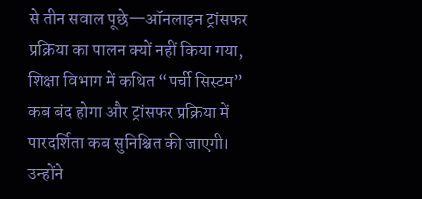से तीन सवाल पूछे—ऑनलाइन ट्रांसफर प्रक्रिया का पालन क्यों नहीं किया गया, शिक्षा विभाग में कथित “पर्ची सिस्टम” कब बंद होगा और ट्रांसफर प्रक्रिया में पारदर्शिता कब सुनिश्चित की जाएगी। उन्होंने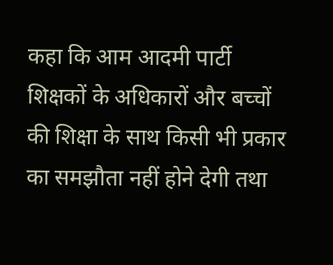कहा कि आम आदमी पार्टी शिक्षकों के अधिकारों और बच्चों की शिक्षा के साथ किसी भी प्रकार का समझौता नहीं होने देगी तथा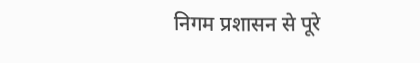निगम प्रशासन से पूरे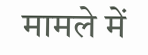मामले में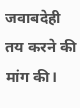जवाबदेही तय करने की मांग की।